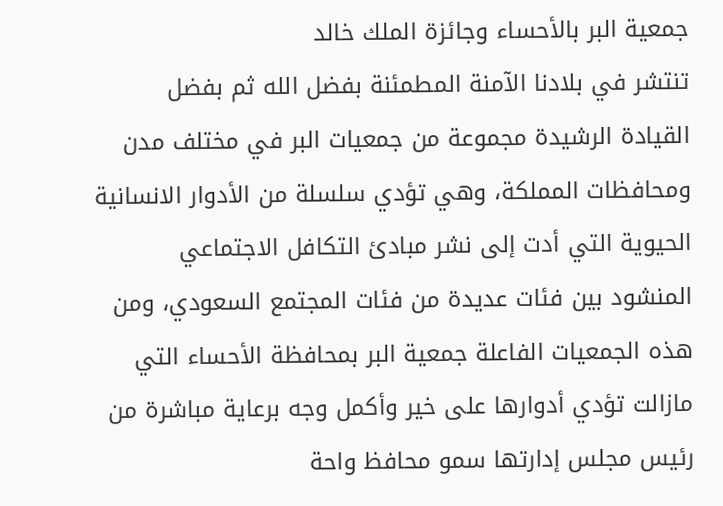جمعية البر بالأحساء وجائزة الملك خالد
تنتشر في بلادنا الآمنة المطمئنة بفضل الله ثم بفضل القيادة الرشيدة مجموعة من جمعيات البر في مختلف مدن ومحافظات المملكة، وهي تؤدي سلسلة من الأدوار الانسانية الحيوية التي أدت إلى نشر مبادئ التكافل الاجتماعي المنشود بين فئات عديدة من فئات المجتمع السعودي، ومن هذه الجمعيات الفاعلة جمعية البر بمحافظة الأحساء التي مازالت تؤدي أدوارها على خير وأكمل وجه برعاية مباشرة من رئيس مجلس إدارتها سمو محافظ واحة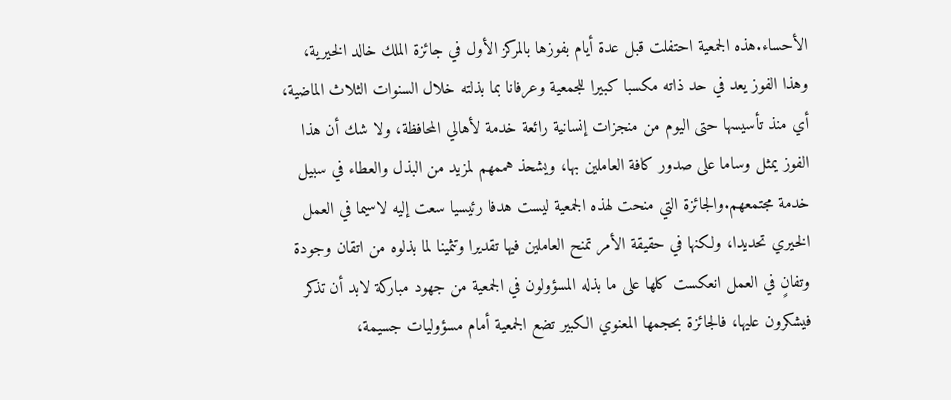الأحساء.هذه الجمعية احتفلت قبل عدة أيام بفوزها بالمركز الأول في جائزة الملك خالد الخيرية، وهذا الفوز يعد في حد ذاته مكسبا كبيرا للجمعية وعرفانا بما بذلته خلال السنوات الثلاث الماضية، أي منذ تأسيسها حتى اليوم من منجزات إنسانية رائعة خدمة لأهالي المحافظة، ولا شك أن هذا الفوز يمثل وساما على صدور كافة العاملين بها، ويشحذ هممهم لمزيد من البذل والعطاء في سبيل خدمة مجتمعهم.والجائزة التي منحت لهذه الجمعية ليست هدفا رئيسيا سعت إليه لاسيما في العمل الخيري تحديدا، ولكنها في حقيقة الأمر تمنح العاملين فيها تقديرا وتثمينا لما بذلوه من اتقان وجودة وتفانٍ في العمل انعكست كلها على ما بذله المسؤولون في الجمعية من جهود مباركة لابد أن تذكر فيشكرون عليها، فالجائزة بحجمها المعنوي الكبير تضع الجمعية أمام مسؤوليات جسيمة،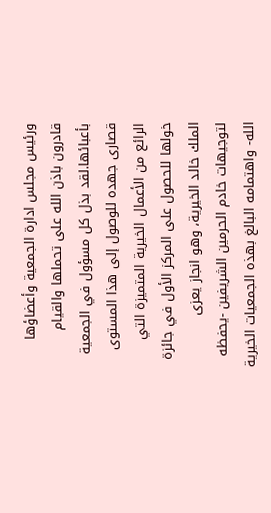ورئيس مجلس ادارة الجمعية وأعضاؤها قادرون باذن الله على تحملها والقيام بأعبائها.لقد بذل كل مسؤول في الجمعية قصارى جهده للوصول إلى هذا المستوى الرائع من الأعمال الخيرية المتميزة التي خولها للحصول على المركز الأول في جائزة الملك خالد الخيرية، وهو انجاز يعزى لتوجيهات خادم الحرمين الشريفين -يحفظه الله- واهتمامه البالغ بهذه الجمعيات الخيرية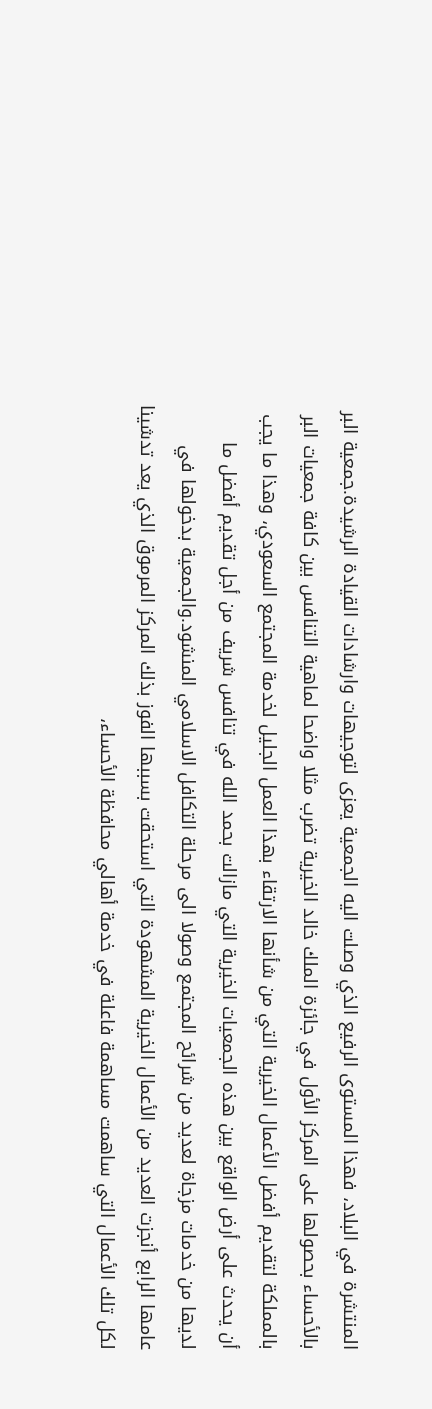المنتشرة في البلاد، فهذا المستوى الرفيع الذي وصلت اليه الجمعية يعزى لتوجيهات وارشادات القيادة الرشيدة.جمعية البر بالأحساء بحصولها على المركز الأول في جائزة الملك خالد الخيرية تضرب مثلا واضحا لماهية التنافس بين كافة جمعيات البر بالمملكة لتقديم أفضل الأعمال الخيرية التي من شأنها الارتقاء بهذا العمل الجليل لخدمة المجتمع السعودي، وهذا ما يجب أن يحدث على أرض الواقع بين هذه الجمعيات الخيرية التي مازالت بحمد الله في تنافس شريف من أجل تقديم أفضل ما لديها من خدمات مزجاة لعديد من شرائح المجتمع وصولا الى مرحلة التكافل الاسلامي المنشود.والجمعية بدخولها في عامها الرابع أنجزت العديد من الأعمال الخيرية المشهودة التي استحقت بسببها الفوز بذلك المركز المرموق الذي يعد تدشينا لكل تلك الأعمال التي ساهمت مساهمة فاعلة في خدمة أهالي محافظة الأحساء،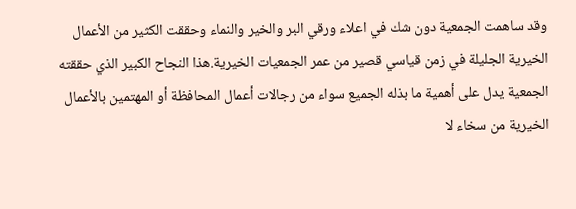وقد ساهمت الجمعية دون شك في اعلاء ورقي البر والخير والنماء وحققت الكثير من الأعمال الخيرية الجليلة في زمن قياسي قصير من عمر الجمعيات الخيرية.هذا النجاح الكبير الذي حققته الجمعية يدل على أهمية ما بذله الجميع سواء من رجالات أعمال المحافظة أو المهتمين بالأعمال الخيرية من سخاء لا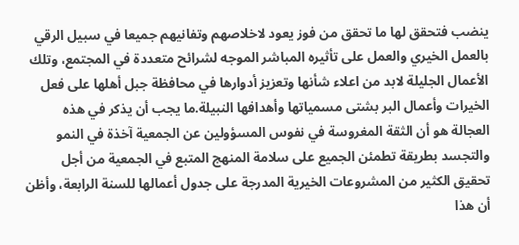ينضب فتحقق لها ما تحقق من فوز يعود لاخلاصهم وتفانيهم جميعا في سبيل الرقي بالعمل الخيري والعمل على تأثيره المباشر الموجه لشرائح متعددة في المجتمع، وتلك الأعمال الجليلة لابد من اعلاء شأنها وتعزيز أدوارها في محافظة جبل أهلها على فعل الخيرات وأعمال البر بشتى مسمياتها وأهدافها النبيلة.ما يجب أن يذكر في هذه العجالة هو أن الثقة المغروسة في نفوس المسؤولين عن الجمعية آخذة في النمو والتجسد بطريقة تطمئن الجميع على سلامة المنهج المتبع في الجمعية من أجل تحقيق الكثير من المشروعات الخيرية المدرجة على جدول أعمالها للسنة الرابعة، وأظن أن هذا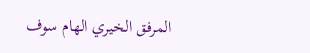المرفق الخيري الهام سوف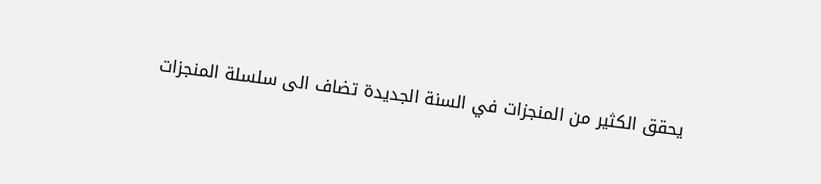يحقق الكثير من المنجزات في السنة الجديدة تضاف الى سلسلة المنجزات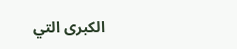الكبرى التي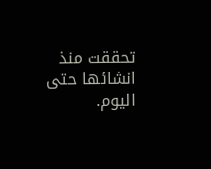تحققت منذ انشائها حتى اليوم.